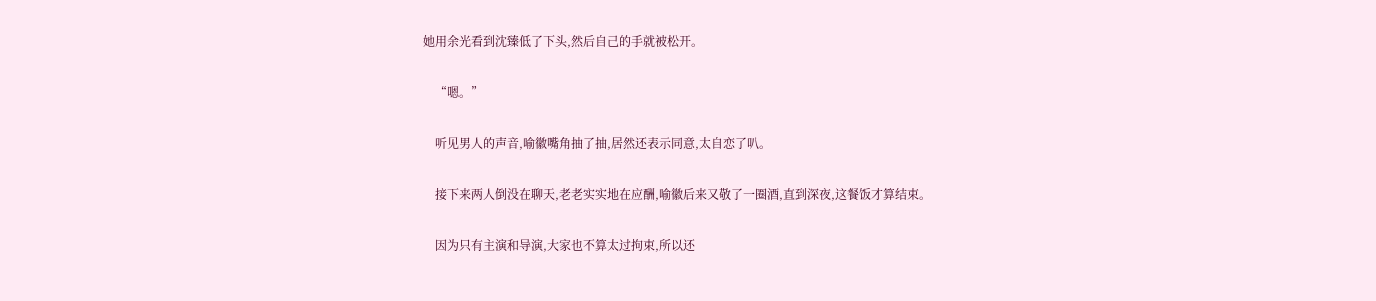她用余光看到沈臻低了下头,然后自己的手就被松开。

    “嗯。”

    听见男人的声音,喻徽嘴角抽了抽,居然还表示同意,太自恋了叭。

    接下来两人倒没在聊天,老老实实地在应酬,喻徽后来又敬了一圈酒,直到深夜,这餐饭才算结束。

    因为只有主演和导演,大家也不算太过拘束,所以还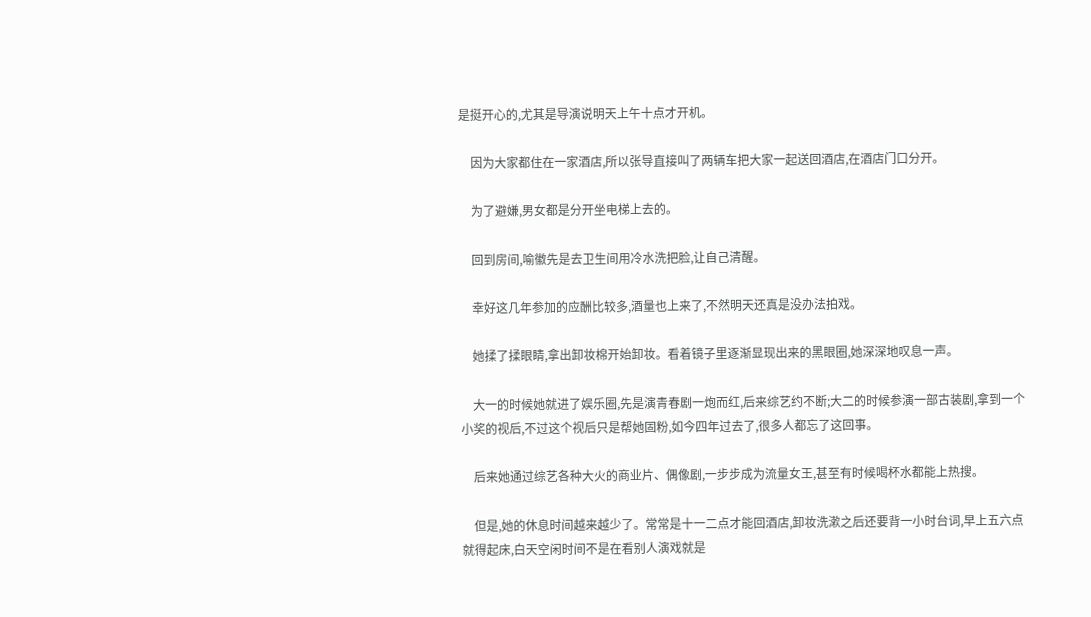是挺开心的,尤其是导演说明天上午十点才开机。

    因为大家都住在一家酒店,所以张导直接叫了两辆车把大家一起送回酒店,在酒店门口分开。

    为了避嫌,男女都是分开坐电梯上去的。

    回到房间,喻徽先是去卫生间用冷水洗把脸,让自己清醒。

    幸好这几年参加的应酬比较多,酒量也上来了,不然明天还真是没办法拍戏。

    她揉了揉眼睛,拿出卸妆棉开始卸妆。看着镜子里逐渐显现出来的黑眼圈,她深深地叹息一声。

    大一的时候她就进了娱乐圈,先是演青春剧一炮而红,后来综艺约不断;大二的时候参演一部古装剧,拿到一个小奖的视后,不过这个视后只是帮她固粉,如今四年过去了,很多人都忘了这回事。

    后来她通过综艺各种大火的商业片、偶像剧,一步步成为流量女王,甚至有时候喝杯水都能上热搜。

    但是,她的休息时间越来越少了。常常是十一二点才能回酒店,卸妆洗漱之后还要背一小时台词,早上五六点就得起床,白天空闲时间不是在看别人演戏就是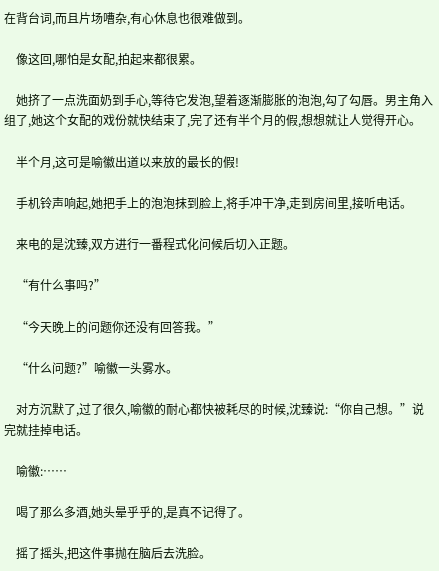在背台词,而且片场嘈杂,有心休息也很难做到。

    像这回,哪怕是女配,拍起来都很累。

    她挤了一点洗面奶到手心,等待它发泡,望着逐渐膨胀的泡泡,勾了勾唇。男主角入组了,她这个女配的戏份就快结束了,完了还有半个月的假,想想就让人觉得开心。

    半个月,这可是喻徽出道以来放的最长的假!

    手机铃声响起,她把手上的泡泡抹到脸上,将手冲干净,走到房间里,接听电话。

    来电的是沈臻,双方进行一番程式化问候后切入正题。

    “有什么事吗?”

    “今天晚上的问题你还没有回答我。”

    “什么问题?”喻徽一头雾水。

    对方沉默了,过了很久,喻徽的耐心都快被耗尽的时候,沈臻说:“你自己想。”说完就挂掉电话。

    喻徽:……

    喝了那么多酒,她头晕乎乎的,是真不记得了。

    摇了摇头,把这件事抛在脑后去洗脸。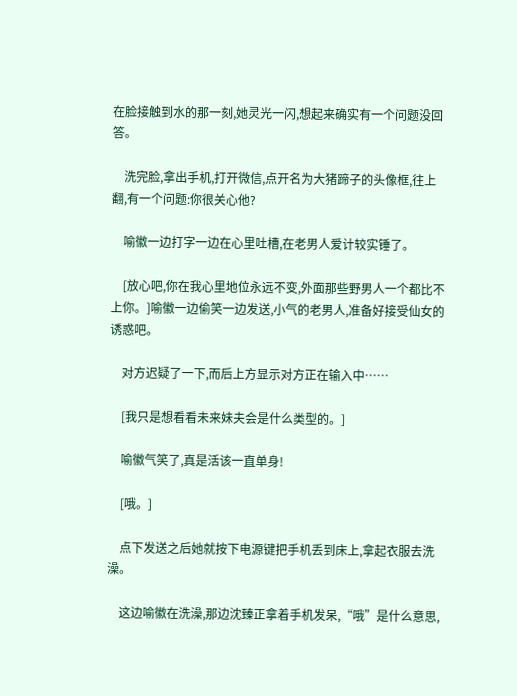在脸接触到水的那一刻,她灵光一闪,想起来确实有一个问题没回答。

    洗完脸,拿出手机,打开微信,点开名为大猪蹄子的头像框,往上翻,有一个问题:你很关心他?

    喻徽一边打字一边在心里吐槽,在老男人爱计较实锤了。

    [放心吧,你在我心里地位永远不变,外面那些野男人一个都比不上你。]喻徽一边偷笑一边发送,小气的老男人,准备好接受仙女的诱惑吧。

    对方迟疑了一下,而后上方显示对方正在输入中……

    [我只是想看看未来妹夫会是什么类型的。]

    喻徽气笑了,真是活该一直单身!

    [哦。]

    点下发送之后她就按下电源键把手机丢到床上,拿起衣服去洗澡。

    这边喻徽在洗澡,那边沈臻正拿着手机发呆,“哦”是什么意思,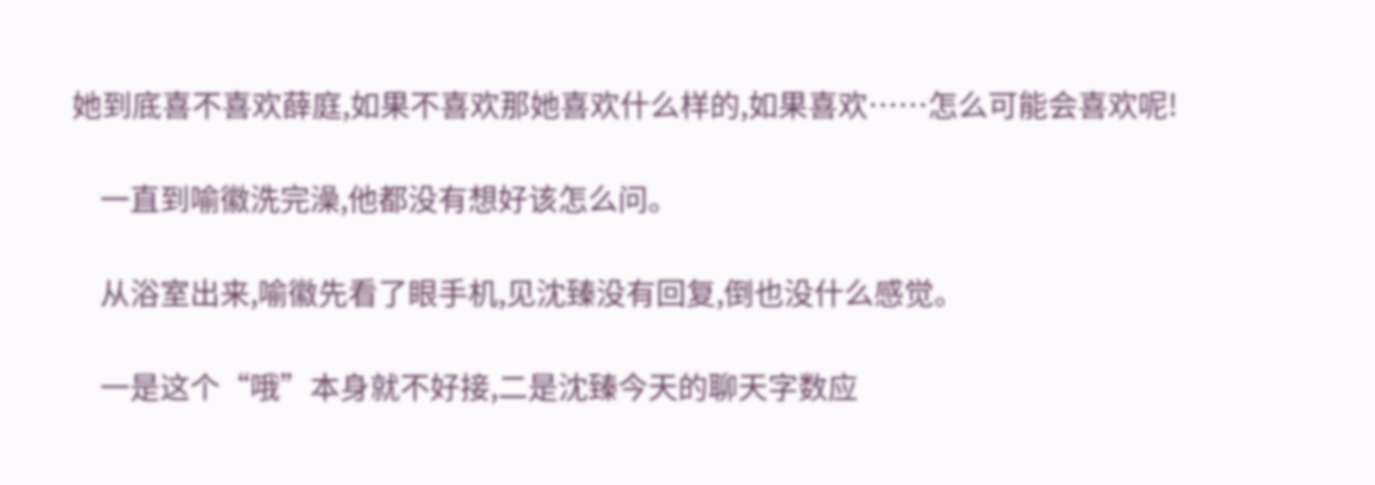她到底喜不喜欢薛庭,如果不喜欢那她喜欢什么样的,如果喜欢……怎么可能会喜欢呢!

    一直到喻徽洗完澡,他都没有想好该怎么问。

    从浴室出来,喻徽先看了眼手机,见沈臻没有回复,倒也没什么感觉。

    一是这个“哦”本身就不好接,二是沈臻今天的聊天字数应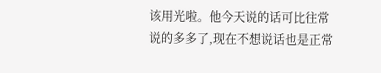该用光啦。他今天说的话可比往常说的多多了,现在不想说话也是正常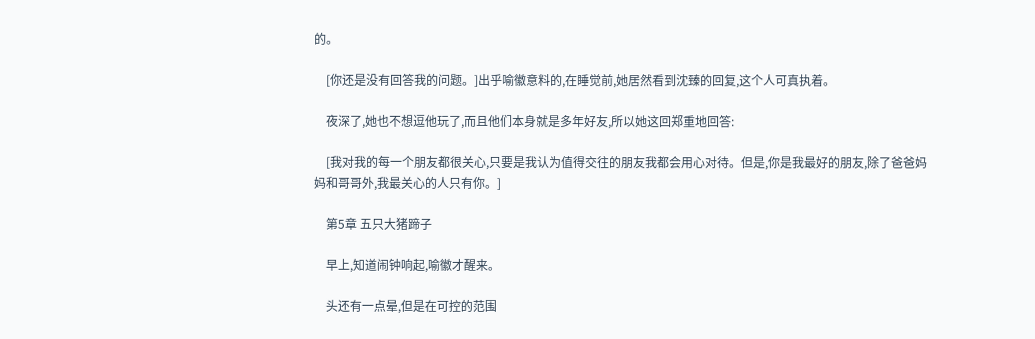的。

    [你还是没有回答我的问题。]出乎喻徽意料的,在睡觉前,她居然看到沈臻的回复,这个人可真执着。

    夜深了,她也不想逗他玩了,而且他们本身就是多年好友,所以她这回郑重地回答:

    [我对我的每一个朋友都很关心,只要是我认为值得交往的朋友我都会用心对待。但是,你是我最好的朋友,除了爸爸妈妈和哥哥外,我最关心的人只有你。]

    第5章 五只大猪蹄子

    早上,知道闹钟响起,喻徽才醒来。

    头还有一点晕,但是在可控的范围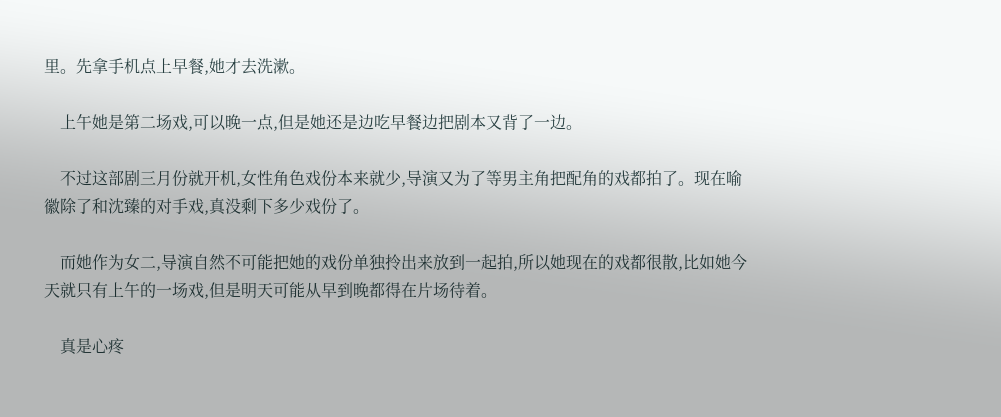里。先拿手机点上早餐,她才去洗漱。

    上午她是第二场戏,可以晚一点,但是她还是边吃早餐边把剧本又背了一边。

    不过这部剧三月份就开机,女性角色戏份本来就少,导演又为了等男主角把配角的戏都拍了。现在喻徽除了和沈臻的对手戏,真没剩下多少戏份了。

    而她作为女二,导演自然不可能把她的戏份单独拎出来放到一起拍,所以她现在的戏都很散,比如她今天就只有上午的一场戏,但是明天可能从早到晚都得在片场待着。

    真是心疼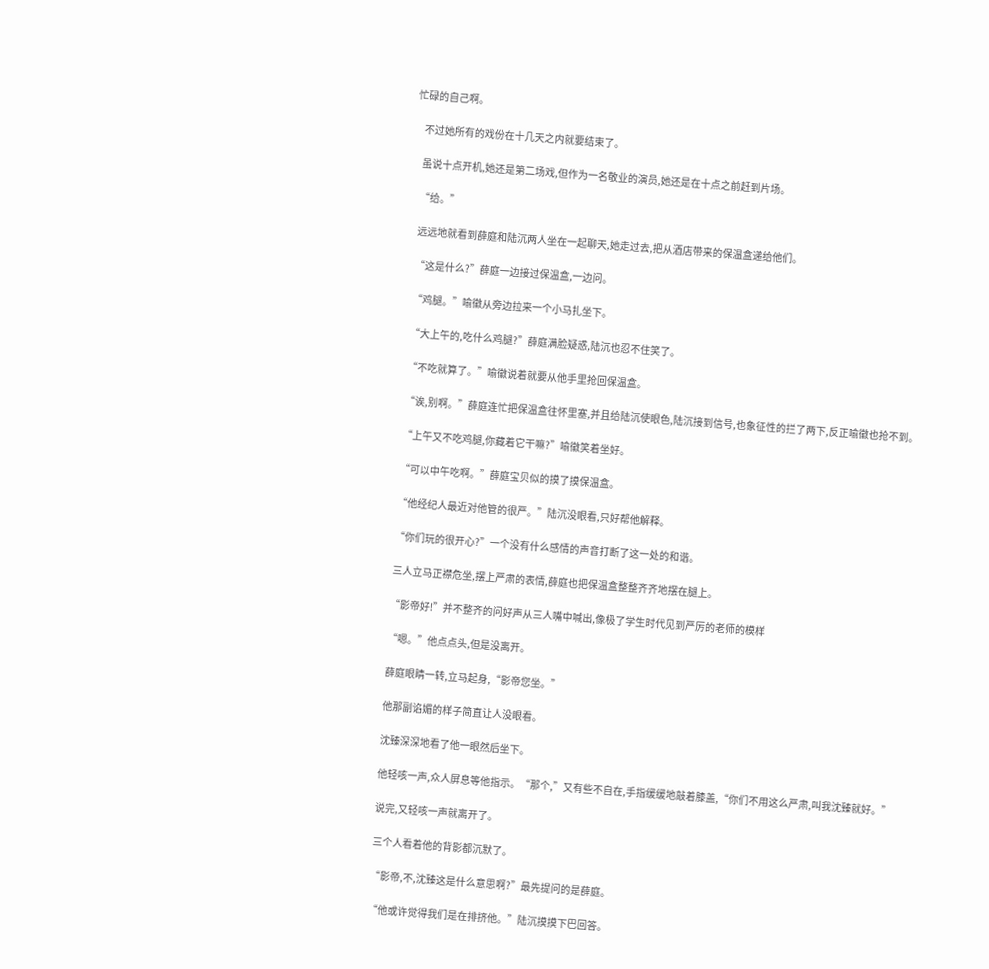忙碌的自己啊。

    不过她所有的戏份在十几天之内就要结束了。

    虽说十点开机,她还是第二场戏,但作为一名敬业的演员,她还是在十点之前赶到片场。

    “给。”

    远远地就看到薛庭和陆沉两人坐在一起聊天,她走过去,把从酒店带来的保温盒递给他们。

    “这是什么?”薛庭一边接过保温盒,一边问。

    “鸡腿。”喻徽从旁边拉来一个小马扎坐下。

    “大上午的,吃什么鸡腿?”薛庭满脸疑惑,陆沉也忍不住笑了。

    “不吃就算了。”喻徽说着就要从他手里抢回保温盒。

    “诶,别啊。”薛庭连忙把保温盒往怀里塞,并且给陆沉使眼色,陆沉接到信号,也象征性的拦了两下,反正喻徽也抢不到。

    “上午又不吃鸡腿,你藏着它干嘛?”喻徽笑着坐好。

    “可以中午吃啊。”薛庭宝贝似的摸了摸保温盒。

    “他经纪人最近对他管的很严。”陆沉没眼看,只好帮他解释。

    “你们玩的很开心?”一个没有什么感情的声音打断了这一处的和谐。

    三人立马正襟危坐,摆上严肃的表情,薛庭也把保温盒整整齐齐地摆在腿上。

    “影帝好!”并不整齐的问好声从三人嘴中喊出,像极了学生时代见到严厉的老师的模样

    “嗯。”他点点头,但是没离开。

    薛庭眼睛一转,立马起身,“影帝您坐。”

    他那副谄媚的样子简直让人没眼看。

    沈臻深深地看了他一眼然后坐下。

    他轻咳一声,众人屏息等他指示。“那个,”又有些不自在,手指缓缓地敲着膝盖,“你们不用这么严肃,叫我沈臻就好。”

    说完,又轻咳一声就离开了。

    三个人看着他的背影都沉默了。

    “影帝,不,沈臻这是什么意思啊?”最先提问的是薛庭。

    “他或许觉得我们是在排挤他。”陆沉摸摸下巴回答。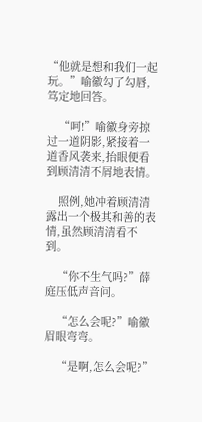“他就是想和我们一起玩。”喻徽勾了勾唇,笃定地回答。

    “呵!”喻徽身旁掠过一道阴影,紧接着一道香风袭来,抬眼便看到顾清清不屑地表情。

    照例,她冲着顾清清露出一个极其和善的表情,虽然顾清清看不到。

    “你不生气吗?”薛庭压低声音问。

    “怎么会呢?”喻徽眉眼弯弯。

    “是啊,怎么会呢?”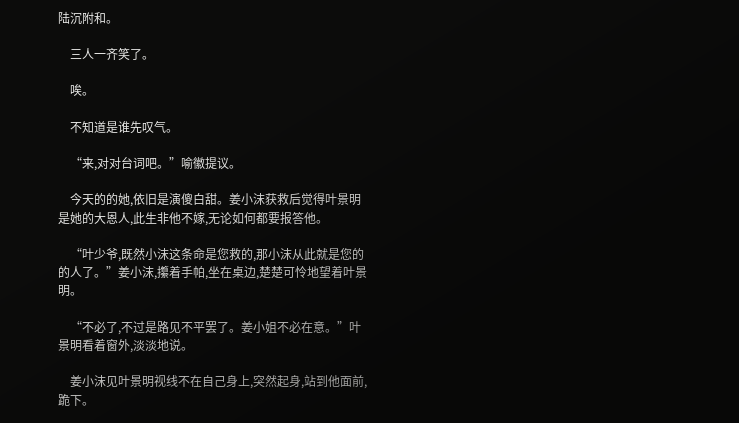陆沉附和。

    三人一齐笑了。

    唉。

    不知道是谁先叹气。

    “来,对对台词吧。”喻徽提议。

    今天的的她,依旧是演傻白甜。姜小沫获救后觉得叶景明是她的大恩人,此生非他不嫁,无论如何都要报答他。

    “叶少爷,既然小沫这条命是您救的,那小沫从此就是您的的人了。”姜小沫,攥着手帕,坐在桌边,楚楚可怜地望着叶景明。

    “不必了,不过是路见不平罢了。姜小姐不必在意。”叶景明看着窗外,淡淡地说。

    姜小沫见叶景明视线不在自己身上,突然起身,站到他面前,跪下。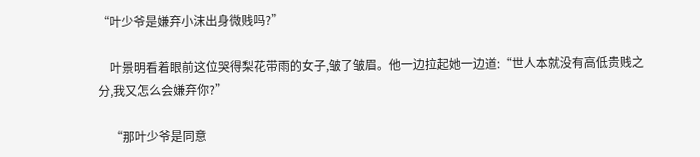“叶少爷是嫌弃小沫出身微贱吗?”

    叶景明看着眼前这位哭得梨花带雨的女子,皱了皱眉。他一边拉起她一边道:“世人本就没有高低贵贱之分,我又怎么会嫌弃你?”

    “那叶少爷是同意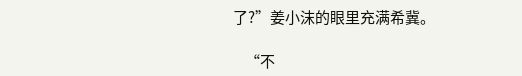了?”姜小沫的眼里充满希冀。

    “不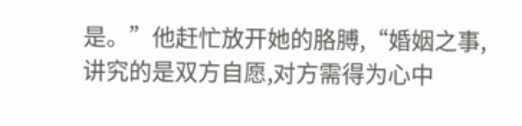是。”他赶忙放开她的胳膊,“婚姻之事,讲究的是双方自愿,对方需得为心中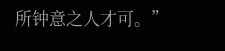所钟意之人才可。”